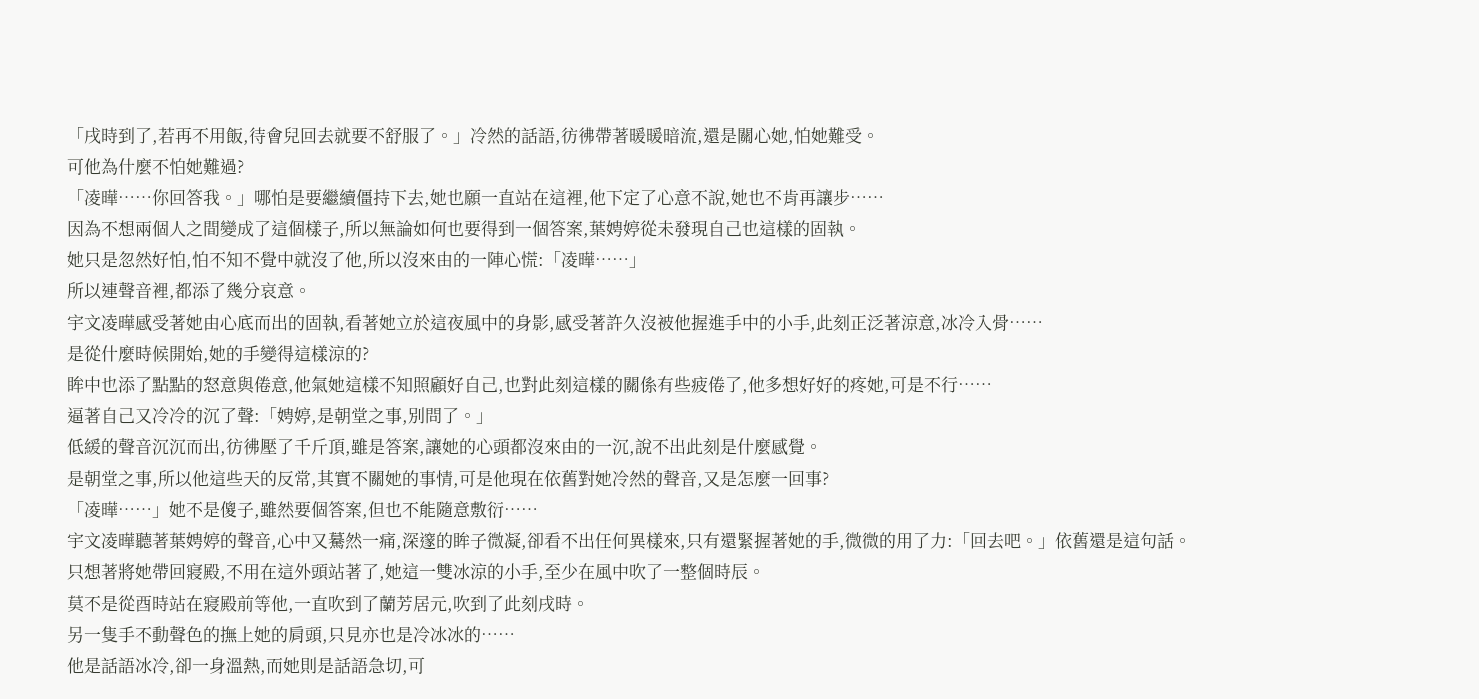「戌時到了,若再不用飯,待會兒回去就要不舒服了。」冷然的話語,彷彿帶著暖暖暗流,還是關心她,怕她難受。
可他為什麼不怕她難過?
「凌曄……你回答我。」哪怕是要繼續僵持下去,她也願一直站在這裡,他下定了心意不說,她也不肯再讓步……
因為不想兩個人之間變成了這個樣子,所以無論如何也要得到一個答案,葉娉婷從未發現自己也這樣的固執。
她只是忽然好怕,怕不知不覺中就沒了他,所以沒來由的一陣心慌:「凌曄……」
所以連聲音裡,都添了幾分哀意。
宇文凌曄感受著她由心底而出的固執,看著她立於這夜風中的身影,感受著許久沒被他握進手中的小手,此刻正泛著涼意,冰冷入骨……
是從什麼時候開始,她的手變得這樣涼的?
眸中也添了點點的怒意與倦意,他氣她這樣不知照顧好自己,也對此刻這樣的關係有些疲倦了,他多想好好的疼她,可是不行……
逼著自己又冷冷的沉了聲:「娉婷,是朝堂之事,別問了。」
低緩的聲音沉沉而出,彷彿壓了千斤頂,雖是答案,讓她的心頭都沒來由的一沉,說不出此刻是什麼感覺。
是朝堂之事,所以他這些天的反常,其實不關她的事情,可是他現在依舊對她冷然的聲音,又是怎麼一回事?
「凌曄……」她不是傻子,雖然要個答案,但也不能隨意敷衍……
宇文凌曄聽著葉娉婷的聲音,心中又驀然一痛,深邃的眸子微凝,卻看不出任何異樣來,只有還緊握著她的手,微微的用了力:「回去吧。」依舊還是這句話。
只想著將她帶回寢殿,不用在這外頭站著了,她這一雙冰涼的小手,至少在風中吹了一整個時辰。
莫不是從酉時站在寢殿前等他,一直吹到了蘭芳居元,吹到了此刻戌時。
另一隻手不動聲色的撫上她的肩頭,只見亦也是冷冰冰的……
他是話語冰冷,卻一身溫熱,而她則是話語急切,可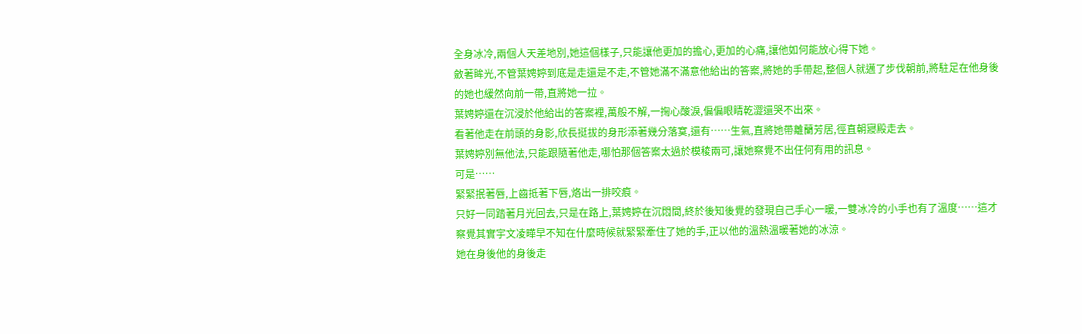全身冰冷,兩個人天差地別,她這個樣子,只能讓他更加的擔心,更加的心痛,讓他如何能放心得下她。
斂著眸光,不管葉娉婷到底是走還是不走,不管她滿不滿意他給出的答案,將她的手帶起,整個人就邁了步伐朝前,將駐足在他身後的她也緩然向前一帶,直將她一拉。
葉娉婷還在沉浸於他給出的答案裡,萬般不解,一掬心酸淚,偏偏眼睛乾澀還哭不出來。
看著他走在前頭的身影,欣長挺拔的身形添著幾分落寞,還有……生氣,直將她帶離蘭芳居,徑直朝寢殿走去。
葉娉婷別無他法,只能跟隨著他走,哪怕那個答案太過於模稜兩可,讓她察覺不出任何有用的訊息。
可是……
緊緊抿著唇,上齒抵著下唇,烙出一排咬痕。
只好一同踏著月光回去,只是在路上,葉娉婷在沉悶間,終於後知後覺的發現自己手心一暖,一雙冰冷的小手也有了溫度……這才察覺其實宇文凌曄早不知在什麼時候就緊緊牽住了她的手,正以他的溫熱溫暖著她的冰涼。
她在身後他的身後走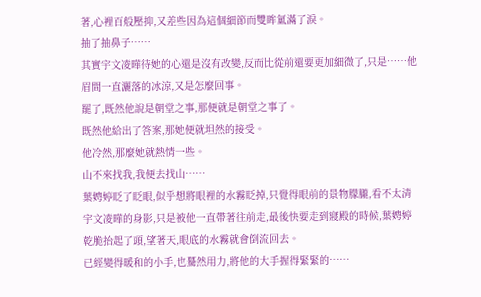著,心裡百般壓抑,又差些因為這個細節而雙眸氳滿了淚。
抽了抽鼻子……
其實宇文凌曄待她的心還是沒有改變,反而比從前還要更加細微了,只是……他眉間一直灑落的冰涼,又是怎麼回事。
罷了,既然他說是朝堂之事,那便就是朝堂之事了。
既然他給出了答案,那她便就坦然的接受。
他冷然,那麼她就熱情一些。
山不來找我,我便去找山……
葉娉婷眨了眨眼,似乎想將眼裡的水霧眨掉,只覺得眼前的景物朦朧,看不太清宇文凌曄的身影,只是被他一直帶著往前走,最後快要走到寢殿的時候,葉娉婷乾脆抬起了頭,望著天,眼底的水霧就會倒流回去。
已經變得暖和的小手,也驀然用力,將他的大手握得緊緊的……